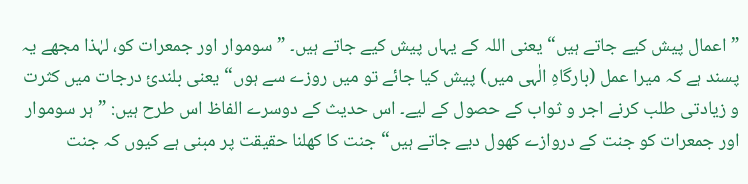”اعمال پيش کیے جاتے ہيں“ یعنی اللہ کے یہاں پیش کیے جاتے ہیں۔ ”سوموار اور جمعرات کو، لہٰذا مجھے يہ پسند ہے کہ ميرا عمل (بارگاہِ الٰہی میں) پيش کیا جائے تو ميں روزے سے ہوں“ یعنی بلندیٔ درجات میں کثرت و زیادتی طلب کرنے اجر و ثواب کے حصول کے لیے۔ اس حديث کے دوسرے الفاظ اس طرح ہيں: ”ہر سوموار اور جمعرات کو جنت کے دروازے کھول دیے جاتے ہيں“ جنت کا کھلنا حقیقت پر مبنی ہے کیوں کہ جنت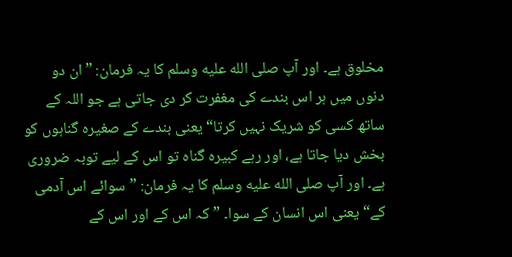مخلوق ہے۔ اور آپ صلى الله عليه وسلم کا یہ فرمان: ”ان دو دنوں میں ہر اس بندے کی مغفرت کر دی جاتی ہے جو اللہ کے ساتھ کسی کو شريک نہيں کرتا“ یعنی بندے کے صغیرہ گناہوں کو بخش دیا جاتا ہے، اور رہے کبیرہ گناہ تو اس کے لیے توبہ ضروری ہے۔ اور آپ صلى الله عليه وسلم کا یہ فرمان: ”سوائے اس آدمی کے“ یعنی اس انسان کے سوا۔ ”کہ اس کے اور اس کے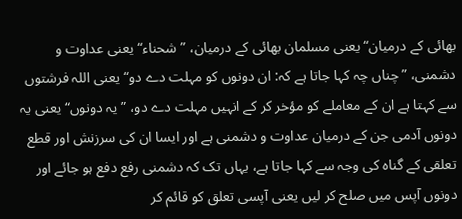بھائی کے درميان“ یعنی مسلمان بھائی کے درمیان، ”شحناء“ یعنی عداوت و دشمنی، ”چناں چہ کہا جاتا ہے کہ: ان دونوں کو مہلت دے دو“ یعنی اللہ فرشتوں سے کہتا ہے ان کے معاملے کو مؤخر کر کے انہیں مہلت دے دو، ”یہ دونوں“ یعنی یہ دونوں آدمی جن کے درمیان عداوت و دشمنی ہے اور ایسا ان کی سرزنش اور قطع تعلقی کے گناہ کی وجہ سے کہا جاتا ہے، يہاں تک کہ دشمنی رفع دفع ہو جائے اور دونوں آپس ميں صلح کر ليں یعنی آپسی تعلق کو قائم کر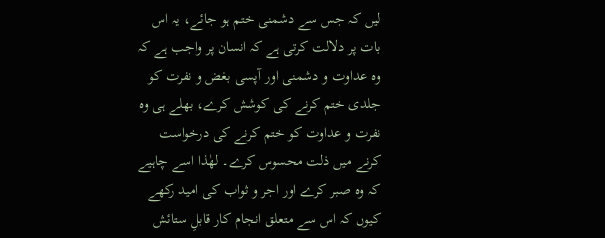لیں کہ جس سے دشمنی ختم ہو جائے، یہ اس بات پر دلالت کرتی ہے کہ انسان پر واجب ہے کہ وہ عداوت و دشمنی اور آپسی بغض و نفرت کو جلدی ختم کرنے کی کوشش کرے، بھلے ہی وہ نفرت و عداوت کو ختم کرنے کی درخواست کرنے میں ذلت محسوس کرے۔ لھٰذا اسے چاہیے کہ وہ صبر کرے اور اجر و ثواب کی امید رکھے کیوں کہ اس سے متعلق انجام کار قابلِ ستائش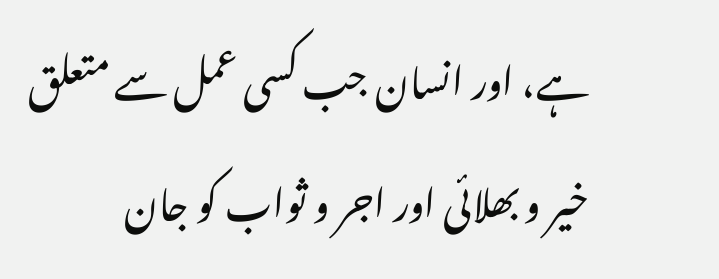ہے، اور انسان جب کسی عمل سے متعلق خیر و بھلائی اور اجر و ثواب کو جان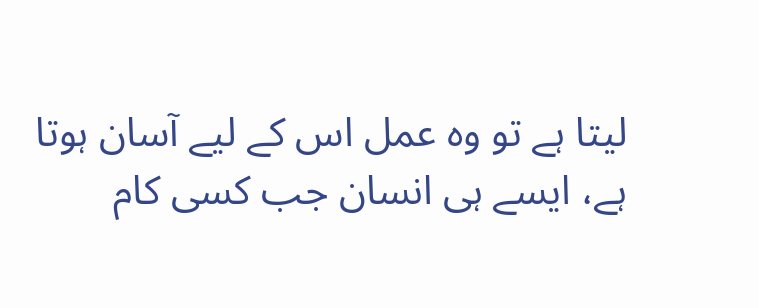لیتا ہے تو وہ عمل اس کے لیے آسان ہوتا ہے، ایسے ہی انسان جب کسی کام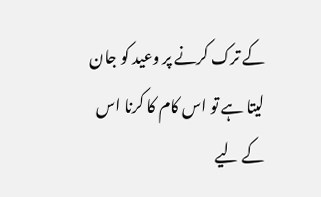کے ترک کرنے پر وعید کو جان لیتا ہے تو اس کام کا کرنا اس کے لیے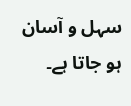سہل و آسان ہو جاتا ہے۔